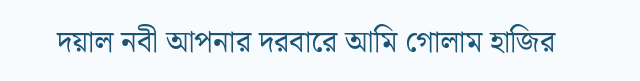দয়াল নবী আপনার দরবারে আমি গোলাম হাজির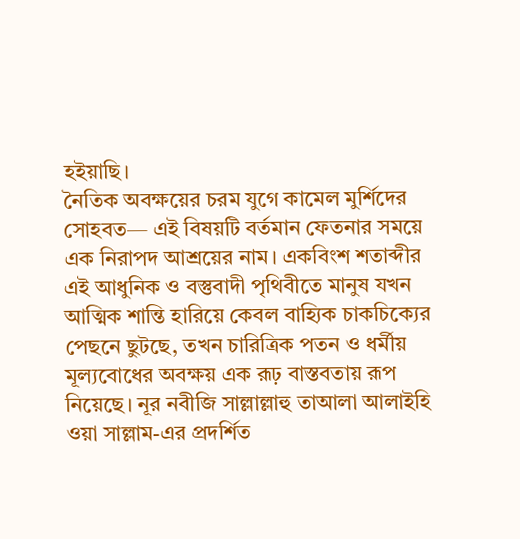হইয়াছি।
নৈতিক অবক্ষয়ের চরম যুগে কামেল মুর্শিদের সোহবত— এই বিষয়টি বর্তমান ফেতনার সময়ে এক নিরাপদ আশ্রয়ের নাম। একবিংশ শতাব্দীর এই আধুনিক ও বস্তুবাদী পৃথিবীতে মানুষ যখন আত্মিক শান্তি হারিয়ে কেবল বাহ্যিক চাকচিক্যের পেছনে ছুটছে, তখন চারিত্রিক পতন ও ধর্মীয় মূল্যবোধের অবক্ষয় এক রূঢ় বাস্তবতায় রূপ নিয়েছে। নূর নবীজি সাল্লাল্লাহু তাআলা আলাইহি ওয়া সাল্লাম-এর প্রদর্শিত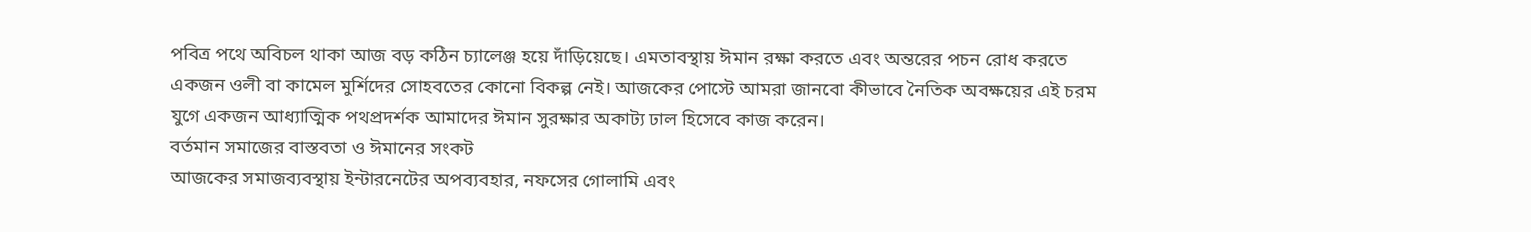পবিত্র পথে অবিচল থাকা আজ বড় কঠিন চ্যালেঞ্জ হয়ে দাঁড়িয়েছে। এমতাবস্থায় ঈমান রক্ষা করতে এবং অন্তরের পচন রোধ করতে একজন ওলী বা কামেল মুর্শিদের সোহবতের কোনো বিকল্প নেই। আজকের পোস্টে আমরা জানবো কীভাবে নৈতিক অবক্ষয়ের এই চরম যুগে একজন আধ্যাত্মিক পথপ্রদর্শক আমাদের ঈমান সুরক্ষার অকাট্য ঢাল হিসেবে কাজ করেন।
বর্তমান সমাজের বাস্তবতা ও ঈমানের সংকট
আজকের সমাজব্যবস্থায় ইন্টারনেটের অপব্যবহার, নফসের গোলামি এবং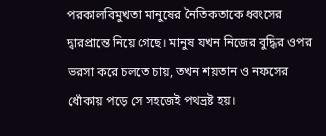পরকালবিমুখতা মানুষের নৈতিকতাকে ধ্বংসের দ্বারপ্রান্তে নিয়ে গেছে। মানুষ যখন নিজের বুদ্ধির ওপর ভরসা করে চলতে চায়, তখন শয়তান ও নফসের ধোঁকায় পড়ে সে সহজেই পথভ্রষ্ট হয়।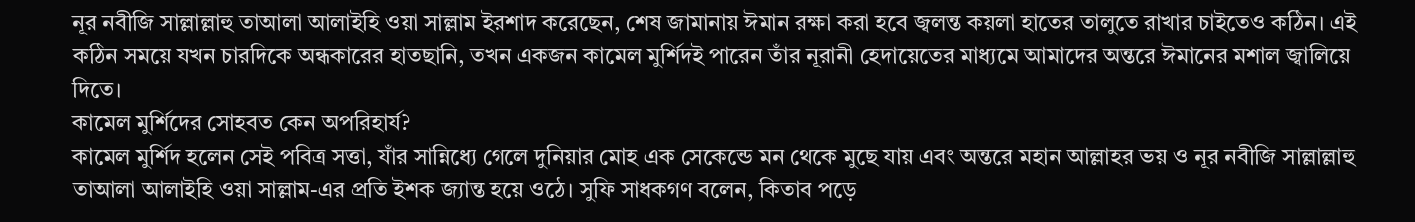নূর নবীজি সাল্লাল্লাহু তাআলা আলাইহি ওয়া সাল্লাম ইরশাদ করেছেন, শেষ জামানায় ঈমান রক্ষা করা হবে জ্বলন্ত কয়লা হাতের তালুতে রাখার চাইতেও কঠিন। এই কঠিন সময়ে যখন চারদিকে অন্ধকারের হাতছানি, তখন একজন কামেল মুর্শিদই পারেন তাঁর নূরানী হেদায়েতের মাধ্যমে আমাদের অন্তরে ঈমানের মশাল জ্বালিয়ে দিতে।
কামেল মুর্শিদের সোহবত কেন অপরিহার্য?
কামেল মুর্শিদ হলেন সেই পবিত্র সত্তা, যাঁর সান্নিধ্যে গেলে দুনিয়ার মোহ এক সেকেন্ডে মন থেকে মুছে যায় এবং অন্তরে মহান আল্লাহর ভয় ও নূর নবীজি সাল্লাল্লাহু তাআলা আলাইহি ওয়া সাল্লাম-এর প্রতি ইশক জ্যান্ত হয়ে ওঠে। সুফি সাধকগণ বলেন, কিতাব পড়ে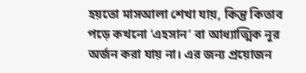হয়তো মাসআলা শেখা যায়, কিন্তু কিতাব পড়ে কখনো ‘এহসান’ বা আধ্যাত্মিক নূর অর্জন করা যায় না। এর জন্য প্রয়োজন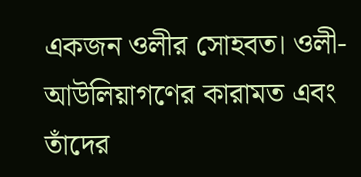একজন ওলীর সোহবত। ওলী-আউলিয়াগণের কারামত এবং তাঁদের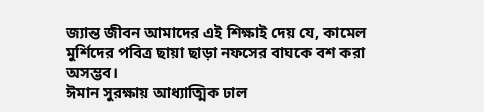জ্যান্ত জীবন আমাদের এই শিক্ষাই দেয় যে, কামেল মুর্শিদের পবিত্র ছায়া ছাড়া নফসের বাঘকে বশ করা অসম্ভব।
ঈমান সুরক্ষায় আধ্যাত্মিক ঢাল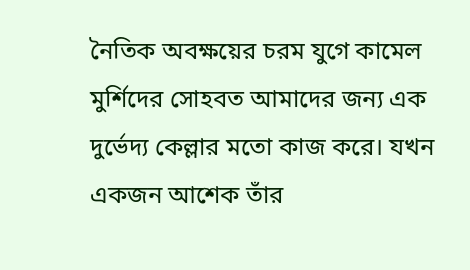নৈতিক অবক্ষয়ের চরম যুগে কামেল মুর্শিদের সোহবত আমাদের জন্য এক দুর্ভেদ্য কেল্লার মতো কাজ করে। যখন একজন আশেক তাঁর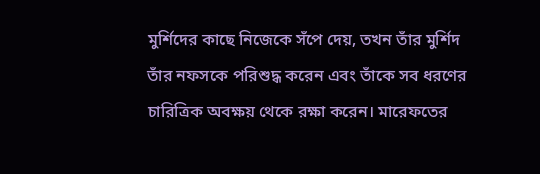মুর্শিদের কাছে নিজেকে সঁপে দেয়, তখন তাঁর মুর্শিদ তাঁর নফসকে পরিশুদ্ধ করেন এবং তাঁকে সব ধরণের চারিত্রিক অবক্ষয় থেকে রক্ষা করেন। মারেফতের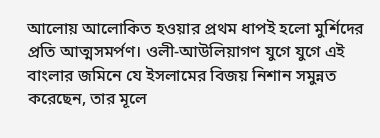আলোয় আলোকিত হওয়ার প্রথম ধাপই হলো মুর্শিদের প্রতি আত্মসমর্পণ। ওলী-আউলিয়াগণ যুগে যুগে এই বাংলার জমিনে যে ইসলামের বিজয় নিশান সমুন্নত করেছেন, তার মূলে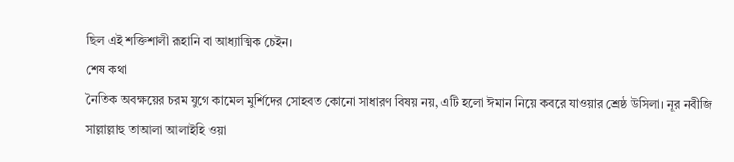ছিল এই শক্তিশালী রূহানি বা আধ্যাত্মিক চেইন।
শেষ কথা
নৈতিক অবক্ষয়ের চরম যুগে কামেল মুর্শিদের সোহবত কোনো সাধারণ বিষয় নয়, এটি হলো ঈমান নিয়ে কবরে যাওয়ার শ্রেষ্ঠ উসিলা। নূর নবীজি সাল্লাল্লাহু তাআলা আলাইহি ওয়া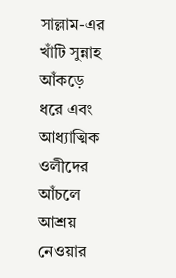সাল্লাম-এর খাঁটি সুন্নাহ আঁকড়ে ধরে এবং আধ্যাত্মিক ওলীদের আঁচলে আশ্রয় নেওয়ার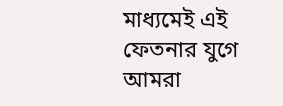মাধ্যমেই এই ফেতনার যুগে আমরা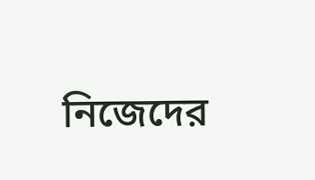নিজেদের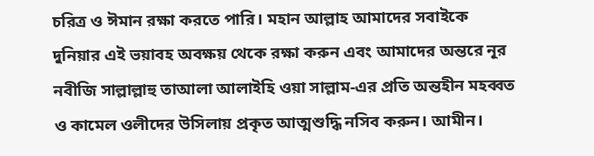চরিত্র ও ঈমান রক্ষা করতে পারি। মহান আল্লাহ আমাদের সবাইকে দুনিয়ার এই ভয়াবহ অবক্ষয় থেকে রক্ষা করুন এবং আমাদের অন্তরে নূর নবীজি সাল্লাল্লাহু তাআলা আলাইহি ওয়া সাল্লাম-এর প্রতি অন্তহীন মহব্বত ও কামেল ওলীদের উসিলায় প্রকৃত আত্মশুদ্ধি নসিব করুন। আমীন।